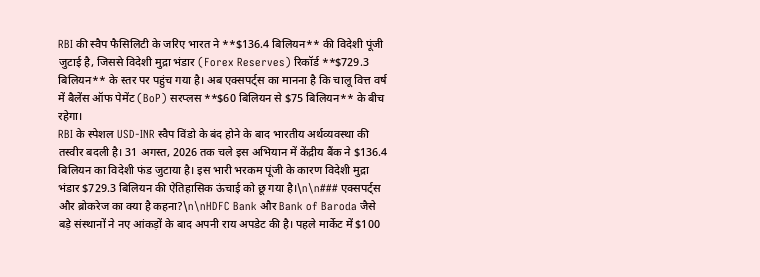RBI की स्वैप फैसिलिटी के जरिए भारत ने **$136.4 बिलियन** की विदेशी पूंजी जुटाई है, जिससे विदेशी मुद्रा भंडार (Forex Reserves) रिकॉर्ड **$729.3 बिलियन** के स्तर पर पहुंच गया है। अब एक्सपर्ट्स का मानना है कि चालू वित्त वर्ष में बैलेंस ऑफ पेमेंट (BoP) सरप्लस **$60 बिलियन से $75 बिलियन** के बीच रहेगा।
RBI के स्पेशल USD-INR स्वैप विंडो के बंद होने के बाद भारतीय अर्थव्यवस्था की तस्वीर बदली है। 31 अगस्त, 2026 तक चले इस अभियान में केंद्रीय बैंक ने $136.4 बिलियन का विदेशी फंड जुटाया है। इस भारी भरकम पूंजी के कारण विदेशी मुद्रा भंडार $729.3 बिलियन की ऐतिहासिक ऊंचाई को छू गया है।\n\n### एक्सपर्ट्स और ब्रोकरेज का क्या है कहना?\n\nHDFC Bank और Bank of Baroda जैसे बड़े संस्थानों ने नए आंकड़ों के बाद अपनी राय अपडेट की है। पहले मार्केट में $100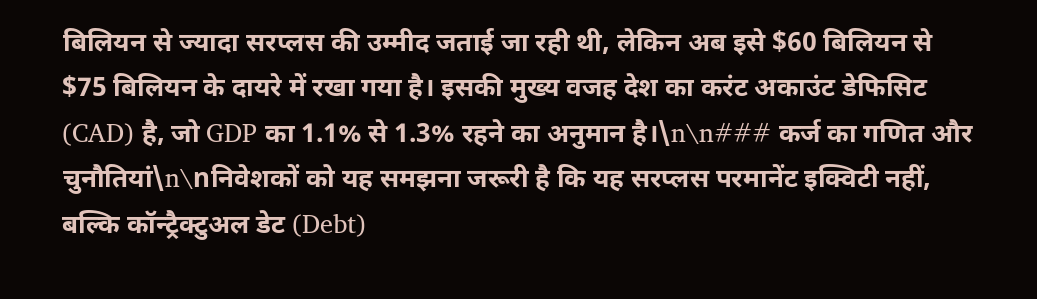बिलियन से ज्यादा सरप्लस की उम्मीद जताई जा रही थी, लेकिन अब इसे $60 बिलियन से $75 बिलियन के दायरे में रखा गया है। इसकी मुख्य वजह देश का करंट अकाउंट डेफिसिट (CAD) है, जो GDP का 1.1% से 1.3% रहने का अनुमान है।\n\n### कर्ज का गणित और चुनौतियां\n\nनिवेशकों को यह समझना जरूरी है कि यह सरप्लस परमानेंट इक्विटी नहीं, बल्कि कॉन्ट्रैक्टुअल डेट (Debt)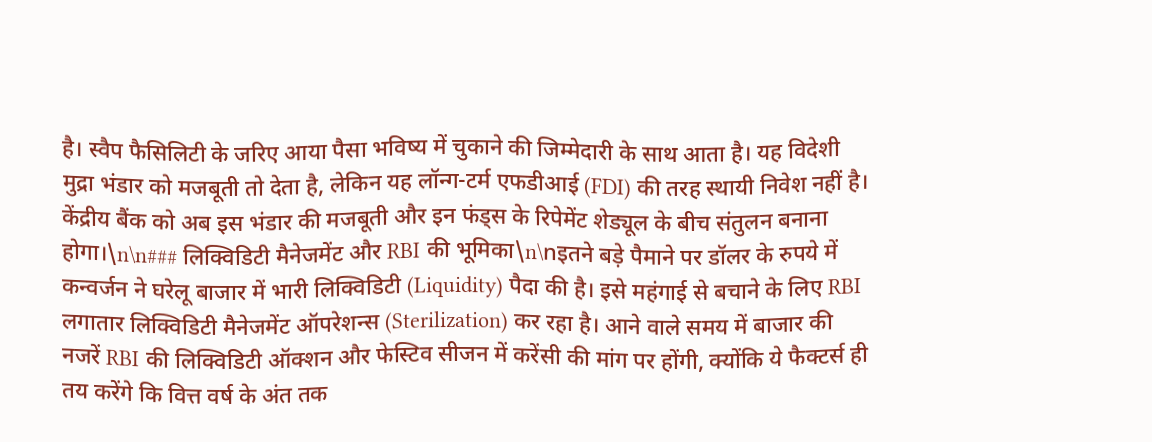है। स्वैप फैसिलिटी के जरिए आया पैसा भविष्य में चुकाने की जिम्मेदारी के साथ आता है। यह विदेशी मुद्रा भंडार को मजबूती तो देता है, लेकिन यह लॉन्ग-टर्म एफडीआई (FDI) की तरह स्थायी निवेश नहीं है। केंद्रीय बैंक को अब इस भंडार की मजबूती और इन फंड्स के रिपेमेंट शेड्यूल के बीच संतुलन बनाना होगा।\n\n### लिक्विडिटी मैनेजमेंट और RBI की भूमिका\n\nइतने बड़े पैमाने पर डॉलर के रुपये में कन्वर्जन ने घरेलू बाजार में भारी लिक्विडिटी (Liquidity) पैदा की है। इसे महंगाई से बचाने के लिए RBI लगातार लिक्विडिटी मैनेजमेंट ऑपरेशन्स (Sterilization) कर रहा है। आने वाले समय में बाजार की नजरें RBI की लिक्विडिटी ऑक्शन और फेस्टिव सीजन में करेंसी की मांग पर होंगी, क्योंकि ये फैक्टर्स ही तय करेंगे कि वित्त वर्ष के अंत तक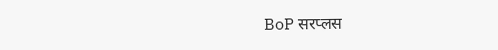BoP सरप्लस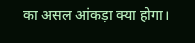का असल आंकड़ा क्या होगा।